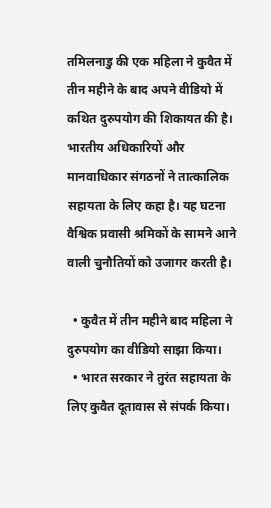तमिलनाडु की एक महिला ने कुवैत में तीन महीने के बाद अपने वीडियो में कथित दुरुपयोग की शिकायत की है। भारतीय अधिकारियों और मानवाधिकार संगठनों ने तात्कालिक सहायता के लिए कहा है। यह घटना वैश्विक प्रवासी श्रमिकों के सामने आने वाली चुनौतियों को उजागर करती है।

  • कुवैत में तीन महीने बाद महिला ने दुरुपयोग का वीडियो साझा किया।
  • भारत सरकार ने तुरंत सहायता के लिए कुवैत दूतावास से संपर्क किया।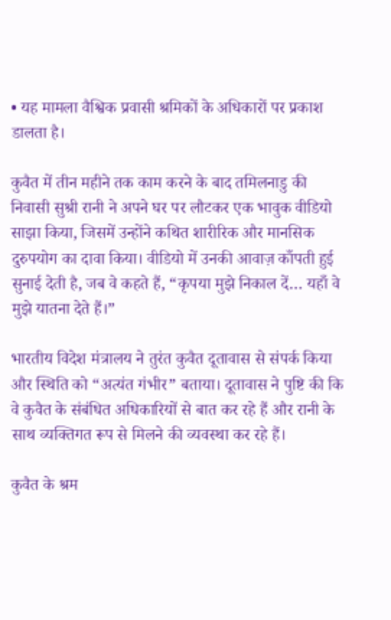• यह मामला वैश्विक प्रवासी श्रमिकों के अधिकारों पर प्रकाश डालता है।

कुवैत में तीन महीने तक काम करने के बाद तमिलनाडु की निवासी सुश्री रानी ने अपने घर पर लौटकर एक भावुक वीडियो साझा किया, जिसमें उन्होंने कथित शारीरिक और मानसिक दुरुपयोग का दावा किया। वीडियो में उनकी आवाज़ काँपती हुई सुनाई देती है, जब वे कहते हैं, “कृपया मुझे निकाल दें… यहाँ वे मुझे यातना देते हैं।”

भारतीय विदेश मंत्रालय ने तुरंत कुवैत दूतावास से संपर्क किया और स्थिति को “अत्यंत गंभीर” बताया। दूतावास ने पुष्टि की कि वे कुवैत के संबंधित अधिकारियों से बात कर रहे हैं और रानी के साथ व्यक्तिगत रूप से मिलने की व्यवस्था कर रहे हैं।

कुवैत के श्रम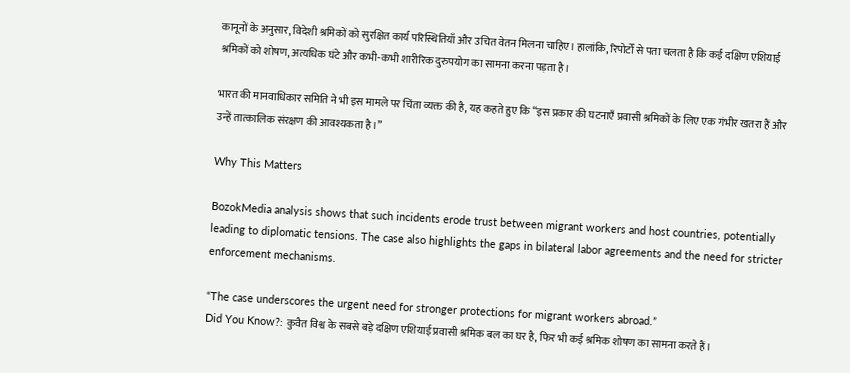कानूनों के अनुसार, विदेशी श्रमिकों को सुरक्षित कार्य परिस्थितियाँ और उचित वेतन मिलना चाहिए। हालांकि, रिपोर्टों से पता चलता है कि कई दक्षिण एशियाई श्रमिकों को शोषण, अत्यधिक घंटे और कभी-कभी शारीरिक दुरुपयोग का सामना करना पड़ता है।

भारत की मानवाधिकार समिति ने भी इस मामले पर चिंता व्यक्त की है, यह कहते हुए कि “इस प्रकार की घटनाएँ प्रवासी श्रमिकों के लिए एक गंभीर खतरा हैं और उन्हें तात्कालिक संरक्षण की आवश्यकता है।”

Why This Matters

BozokMedia analysis shows that such incidents erode trust between migrant workers and host countries, potentially leading to diplomatic tensions. The case also highlights the gaps in bilateral labor agreements and the need for stricter enforcement mechanisms.

“The case underscores the urgent need for stronger protections for migrant workers abroad.”
Did You Know?: कुवैत विश्व के सबसे बड़े दक्षिण एशियाई प्रवासी श्रमिक बल का घर है, फिर भी कई श्रमिक शोषण का सामना करते हैं।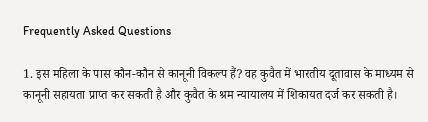Frequently Asked Questions

1. इस महिला के पास कौन-कौन से कानूनी विकल्प हैं? वह कुवैत में भारतीय दूतावास के माध्यम से कानूनी सहायता प्राप्त कर सकती है और कुवैत के श्रम न्यायालय में शिकायत दर्ज कर सकती है।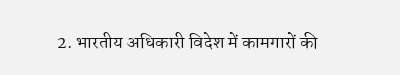2. भारतीय अधिकारी विदेश में कामगारों की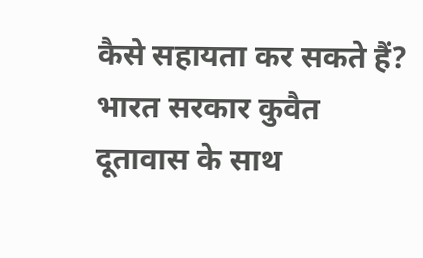कैसे सहायता कर सकते हैं? भारत सरकार कुवैत दूतावास के साथ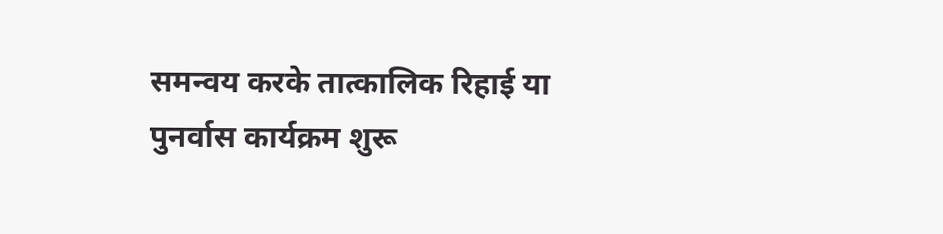समन्वय करके तात्कालिक रिहाई या पुनर्वास कार्यक्रम शुरू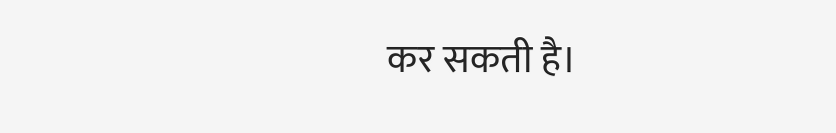कर सकती है।